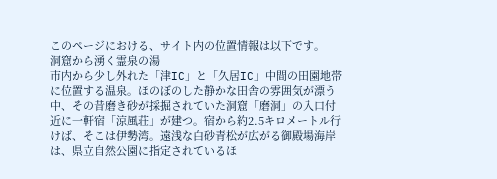このページにおける、サイト内の位置情報は以下です。
洞窟から湧く霊泉の湯
市内から少し外れた「津IC」と「久居IC」中間の田園地帯に位置する温泉。ほのぼのした静かな田舎の雰囲気が漂う中、その昔磨き砂が採掘されていた洞窟「磨洞」の入口付近に一軒宿「涼風荘」が建つ。宿から約2.5キロメートル行けば、そこは伊勢湾。遠浅な白砂青松が広がる御殿場海岸は、県立自然公園に指定されているほ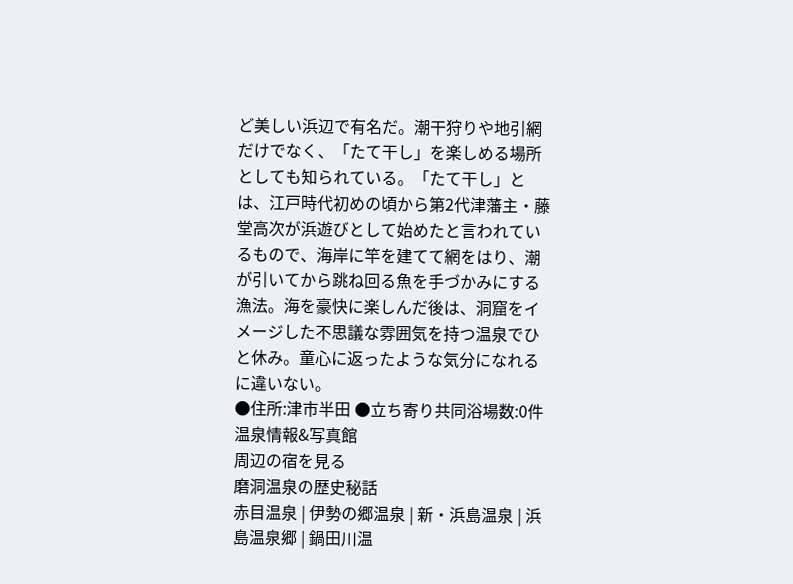ど美しい浜辺で有名だ。潮干狩りや地引網だけでなく、「たて干し」を楽しめる場所としても知られている。「たて干し」とは、江戸時代初めの頃から第2代津藩主・藤堂高次が浜遊びとして始めたと言われているもので、海岸に竿を建てて網をはり、潮が引いてから跳ね回る魚を手づかみにする漁法。海を豪快に楽しんだ後は、洞窟をイメージした不思議な雰囲気を持つ温泉でひと休み。童心に返ったような気分になれるに違いない。
●住所:津市半田 ●立ち寄り共同浴場数:0件
温泉情報&写真館
周辺の宿を見る
磨洞温泉の歴史秘話
赤目温泉 | 伊勢の郷温泉 | 新・浜島温泉 | 浜島温泉郷 | 鍋田川温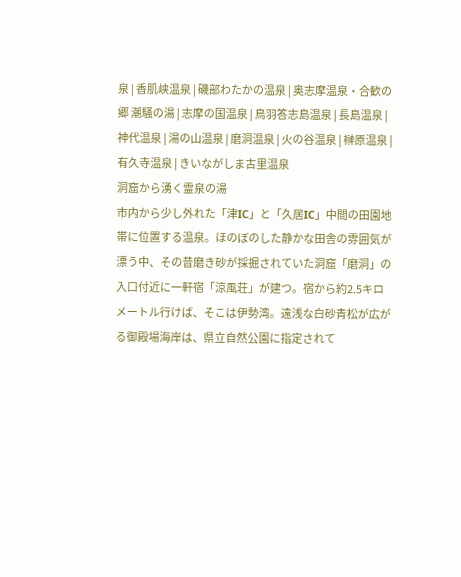泉 | 香肌峡温泉 | 磯部わたかの温泉 | 奥志摩温泉・合歓の郷 潮騒の湯 | 志摩の国温泉 | 鳥羽答志島温泉 | 長島温泉 | 神代温泉 | 湯の山温泉 | 磨洞温泉 | 火の谷温泉 | 榊原温泉 | 有久寺温泉 | きいながしま古里温泉
洞窟から湧く霊泉の湯
市内から少し外れた「津IC」と「久居IC」中間の田園地帯に位置する温泉。ほのぼのした静かな田舎の雰囲気が漂う中、その昔磨き砂が採掘されていた洞窟「磨洞」の入口付近に一軒宿「涼風荘」が建つ。宿から約2.5キロメートル行けば、そこは伊勢湾。遠浅な白砂青松が広がる御殿場海岸は、県立自然公園に指定されて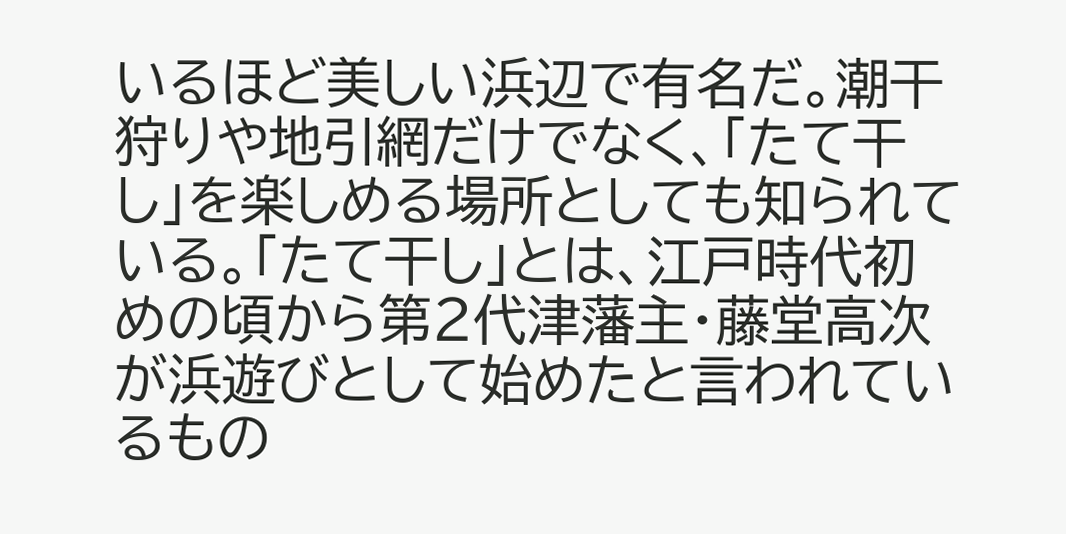いるほど美しい浜辺で有名だ。潮干狩りや地引網だけでなく、「たて干し」を楽しめる場所としても知られている。「たて干し」とは、江戸時代初めの頃から第2代津藩主・藤堂高次が浜遊びとして始めたと言われているもの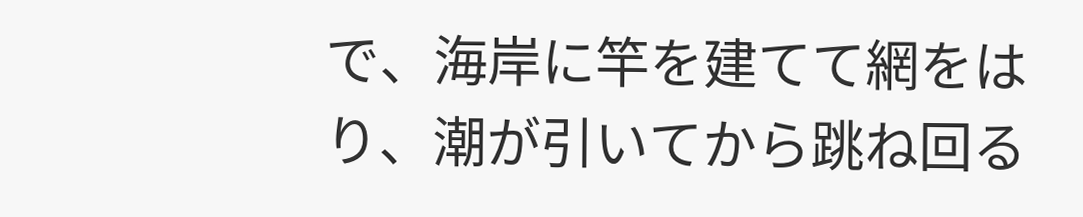で、海岸に竿を建てて網をはり、潮が引いてから跳ね回る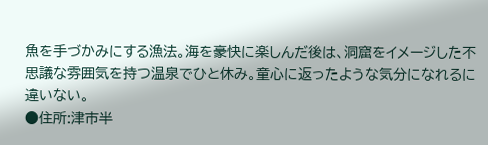魚を手づかみにする漁法。海を豪快に楽しんだ後は、洞窟をイメージした不思議な雰囲気を持つ温泉でひと休み。童心に返ったような気分になれるに違いない。
●住所:津市半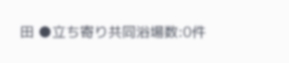田 ●立ち寄り共同浴場数:0件